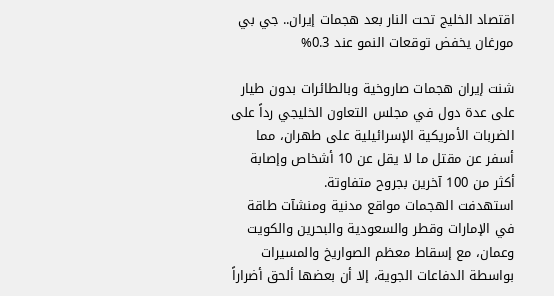اقتصاد الخليج تحت النار بعد هجمات إيران.. جي بي مورغان يخفض توقعات النمو عند 0.3%

شنت إيران هجمات صاروخية وبالطائرات بدون طيار على عدة دول في مجلس التعاون الخليجي رداً على الضربات الأمريكية الإسرائيلية على طهران، مما أسفر عن مقتل ما لا يقل عن 10 أشخاص وإصابة أكثر من 100 آخرين بجروح متفاوتة.
استهدفت الهجمات مواقع مدنية ومنشآت طاقة في الإمارات وقطر والسعودية والبحرين والكويت وعمان، مع إسقاط معظم الصواريخ والمسيرات بواسطة الدفاعات الجوية، إلا أن بعضها ألحق أضراراً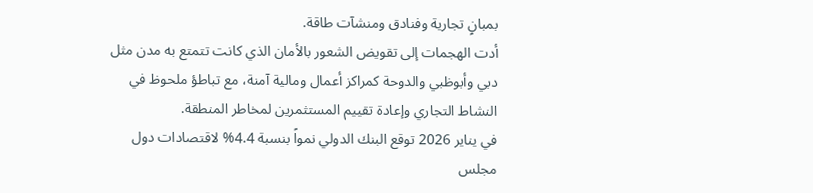بمبانٍ تجارية وفنادق ومنشآت طاقة.
أدت الهجمات إلى تقويض الشعور بالأمان الذي كانت تتمتع به مدن مثل دبي وأبوظبي والدوحة كمراكز أعمال ومالية آمنة، مع تباطؤ ملحوظ في النشاط التجاري وإعادة تقييم المستثمرين لمخاطر المنطقة.
في يناير 2026 توقع البنك الدولي نمواً بنسبة 4.4% لاقتصادات دول مجلس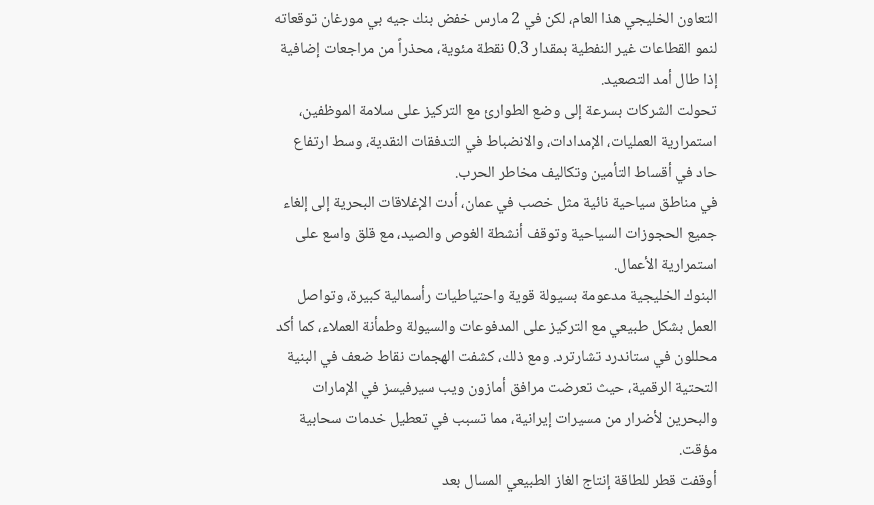التعاون الخليجي هذا العام، لكن في 2 مارس خفض بنك جيه بي مورغان توقعاته لنمو القطاعات غير النفطية بمقدار 0.3 نقطة مئوية، محذراً من مراجعات إضافية إذا طال أمد التصعيد.
تحولت الشركات بسرعة إلى وضع الطوارئ مع التركيز على سلامة الموظفين، استمرارية العمليات، الإمدادات، والانضباط في التدفقات النقدية، وسط ارتفاع حاد في أقساط التأمين وتكاليف مخاطر الحرب.
في مناطق سياحية نائية مثل خصب في عمان، أدت الإغلاقات البحرية إلى إلغاء جميع الحجوزات السياحية وتوقف أنشطة الغوص والصيد، مع قلق واسع على استمرارية الأعمال.
البنوك الخليجية مدعومة بسيولة قوية واحتياطيات رأسمالية كبيرة، وتواصل العمل بشكل طبيعي مع التركيز على المدفوعات والسيولة وطمأنة العملاء، كما أكد محللون في ستاندرد تشارترد. ومع ذلك، كشفت الهجمات نقاط ضعف في البنية التحتية الرقمية، حيث تعرضت مرافق أمازون ويب سيرفيسز في الإمارات والبحرين لأضرار من مسيرات إيرانية، مما تسبب في تعطيل خدمات سحابية مؤقت.
أوقفت قطر للطاقة إنتاج الغاز الطبيعي المسال بعد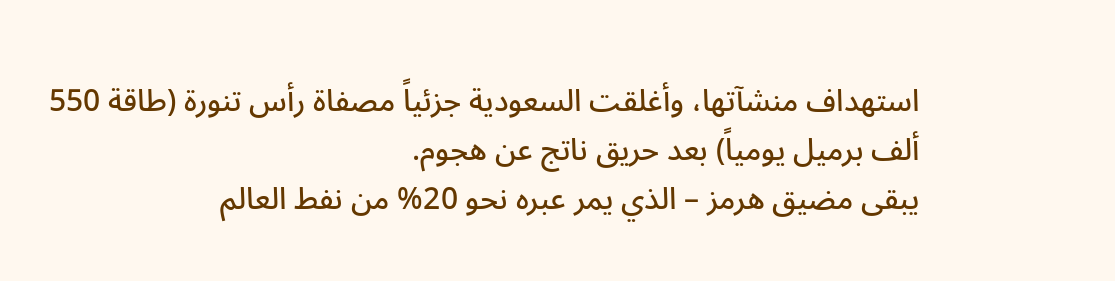استهداف منشآتها، وأغلقت السعودية جزئياً مصفاة رأس تنورة (طاقة 550 ألف برميل يومياً) بعد حريق ناتج عن هجوم.
يبقى مضيق هرمز – الذي يمر عبره نحو 20% من نفط العالم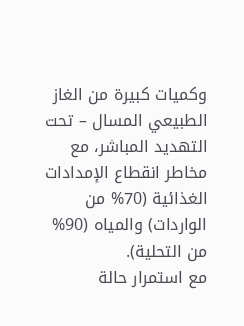وكميات كبيرة من الغاز الطبيعي المسال – تحت التهديد المباشر، مع مخاطر انقطاع الإمدادات الغذائية (70% من الواردات) والمياه (90% من التحلية).
مع استمرار حالة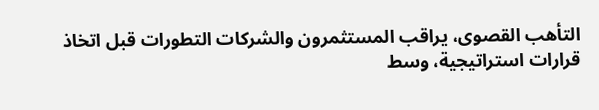التأهب القصوى، يراقب المستثمرون والشركات التطورات قبل اتخاذ قرارات استراتيجية، وسط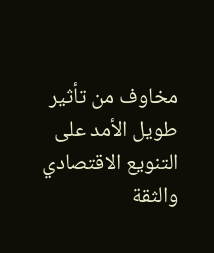مخاوف من تأثير طويل الأمد على التنويع الاقتصادي والثقة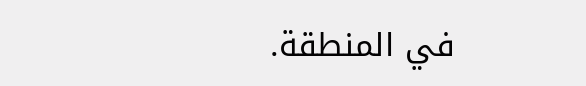في المنطقة.